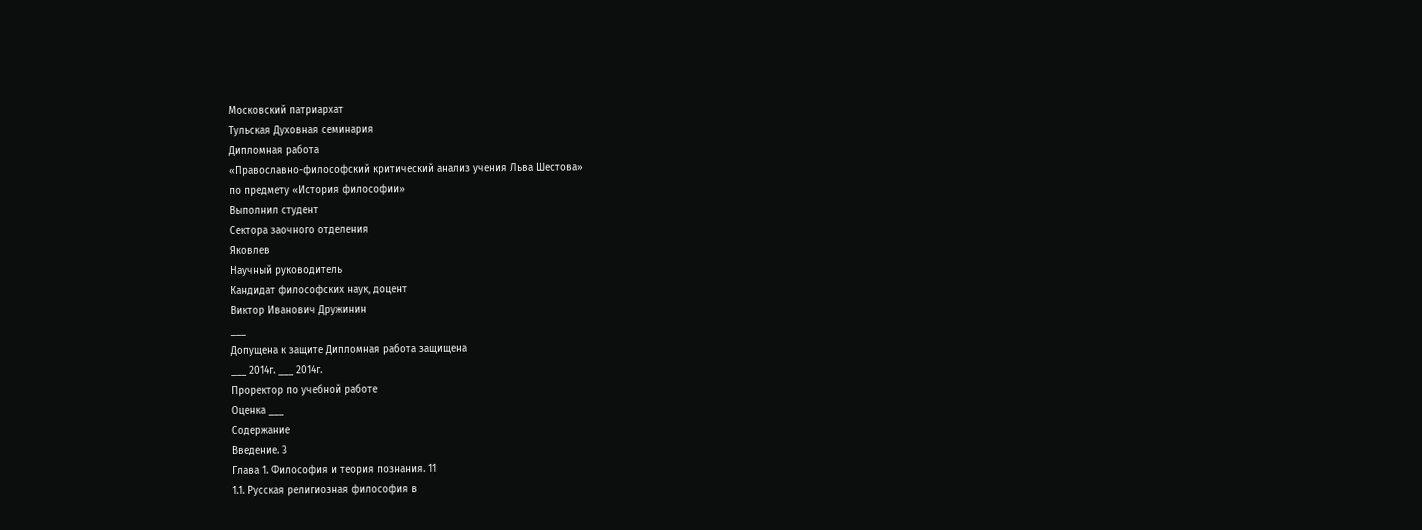Московский патриархат
Тульская Духовная семинария
Дипломная работа
«Православно-философский критический анализ учения Льва Шестова»
по предмету «История философии»
Выполнил студент
Сектора заочного отделения
Яковлев
Научный руководитель
Кандидат философских наук, доцент
Виктор Иванович Дружинин
___
Допущена к защите Дипломная работа защищена
___ 2014г. ___ 2014г.
Проректор по учебной работе
Оценка ___
Содержание
Введение. 3
Глава 1. Философия и теория познания. 11
1.1. Русская религиозная философия в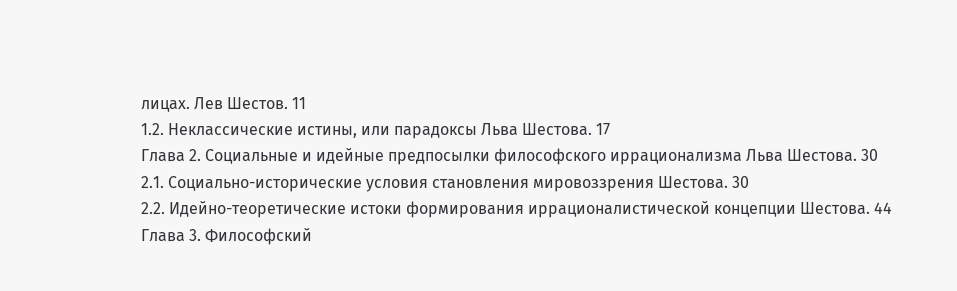лицах. Лев Шестов. 11
1.2. Неклассические истины, или парадоксы Льва Шестова. 17
Глава 2. Социальные и идейные предпосылки философского иррационализма Льва Шестова. 30
2.1. Социально-исторические условия становления мировоззрения Шестова. 30
2.2. Идейно-теоретические истоки формирования иррационалистической концепции Шестова. 44
Глава 3. Философский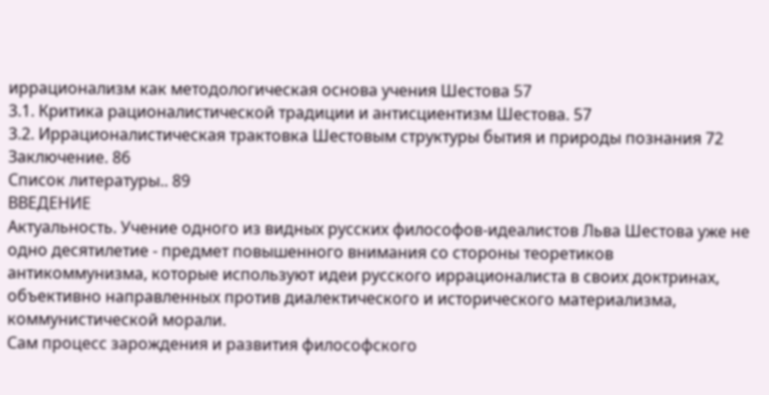иррационализм как методологическая основа учения Шестова 57
3.1. Критика рационалистической традиции и антисциентизм Шестова. 57
3.2. Иррационалистическая трактовка Шестовым структуры бытия и природы познания 72
Заключение. 86
Список литературы.. 89
ВВЕДЕНИЕ
Актуальность. Учение одного из видных русских философов-идеалистов Льва Шестова уже не одно десятилетие - предмет повышенного внимания со стороны теоретиков антикоммунизма, которые используют идеи русского иррационалиста в своих доктринах, объективно направленных против диалектического и исторического материализма, коммунистической морали.
Сам процесс зарождения и развития философского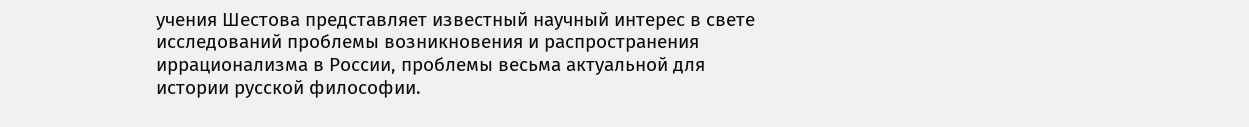учения Шестова представляет известный научный интерес в свете исследований проблемы возникновения и распространения иррационализма в России, проблемы весьма актуальной для истории русской философии.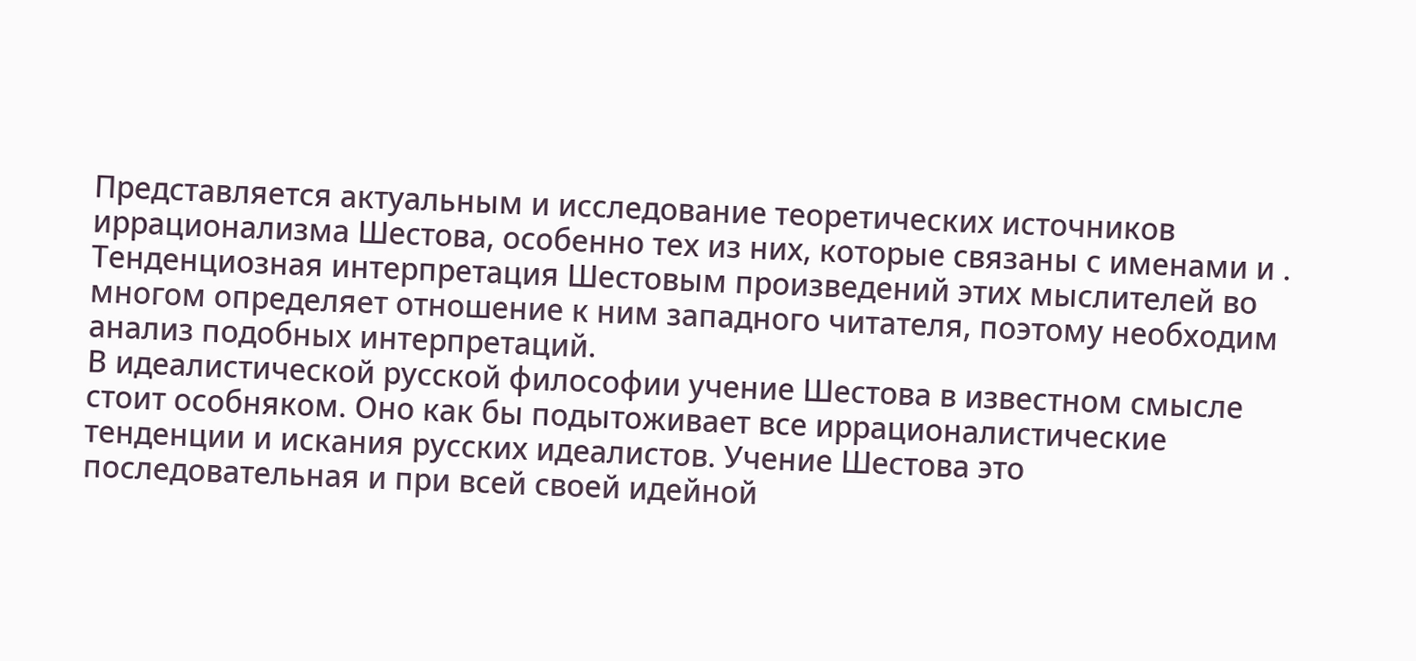Представляется актуальным и исследование теоретических источников иррационализма Шестова, особенно тех из них, которые связаны с именами и . Тенденциозная интерпретация Шестовым произведений этих мыслителей во многом определяет отношение к ним западного читателя, поэтому необходим анализ подобных интерпретаций.
В идеалистической русской философии учение Шестова в известном смысле стоит особняком. Оно как бы подытоживает все иррационалистические тенденции и искания русских идеалистов. Учение Шестова это последовательная и при всей своей идейной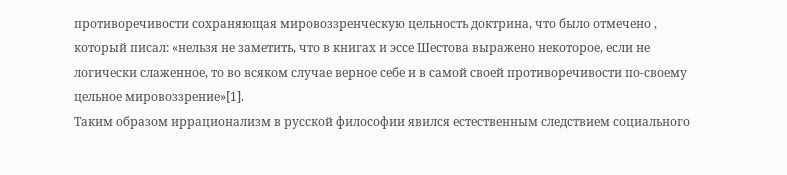противоречивости сохраняющая мировоззренческую цельность доктрина, что было отмечено , который писал: «нельзя не заметить, что в книгах и эссе Шестова выражено некоторое, если не логически слаженное, то во всяком случае верное себе и в самой своей противоречивости по-своему цельное мировоззрение»[1].
Таким образом иррационализм в русской философии явился естественным следствием социального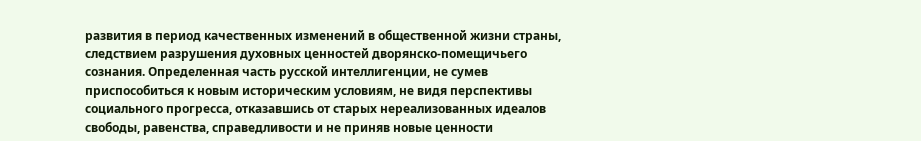развития в период качественных изменений в общественной жизни страны, следствием разрушения духовных ценностей дворянско-помещичьего сознания. Определенная часть русской интеллигенции, не сумев приспособиться к новым историческим условиям, не видя перспективы социального прогресса, отказавшись от старых нереализованных идеалов свободы, равенства, справедливости и не приняв новые ценности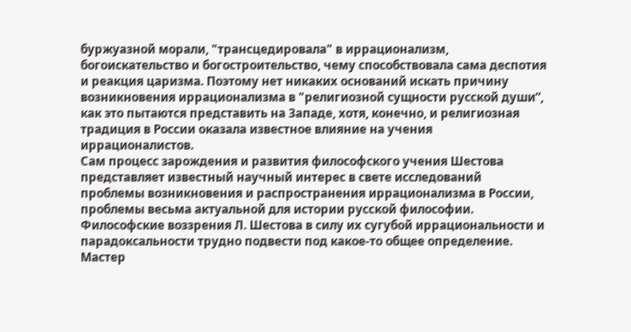буржуазной морали, "трансцедировала" в иррационализм, богоискательство и богостроительство, чему способствовала сама деспотия и реакция царизма. Поэтому нет никаких оснований искать причину возникновения иррационализма в "религиозной сущности русской души”, как это пытаются представить на Западе, хотя, конечно, и религиозная традиция в России оказала известное влияние на учения иррационалистов.
Сам процесс зарождения и развития философского учения Шестова представляет известный научный интерес в свете исследований проблемы возникновения и распространения иррационализма в России, проблемы весьма актуальной для истории русской философии.
Философские воззрения Л. Шестова в силу их сугубой иррациональности и парадоксальности трудно подвести под какое-то общее определение. Мастер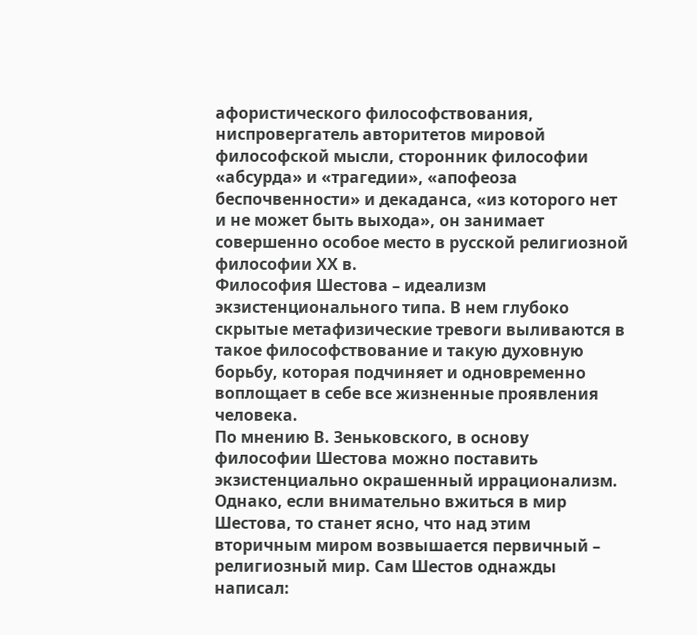афористического философствования, ниспровергатель авторитетов мировой философской мысли, сторонник философии «абсурда» и «трагедии», «апофеоза беспочвенности» и декаданса, «из которого нет и не может быть выхода», он занимает совершенно особое место в русской религиозной философии ХХ в.
Философия Шестова – идеализм экзистенционального типа. В нем глубоко скрытые метафизические тревоги выливаются в такое философствование и такую духовную борьбу, которая подчиняет и одновременно воплощает в себе все жизненные проявления человека.
По мнению В. Зеньковского, в основу философии Шестова можно поставить экзистенциально окрашенный иррационализм. Однако, если внимательно вжиться в мир Шестова, то станет ясно, что над этим вторичным миром возвышается первичный – религиозный мир. Сам Шестов однажды написал: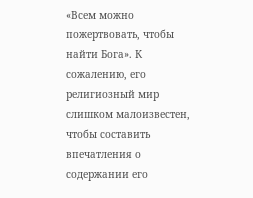«Всем можно пожертвовать, чтобы найти Бога». К сожалению, его религиозный мир слишком малоизвестен, чтобы составить впечатления о содержании его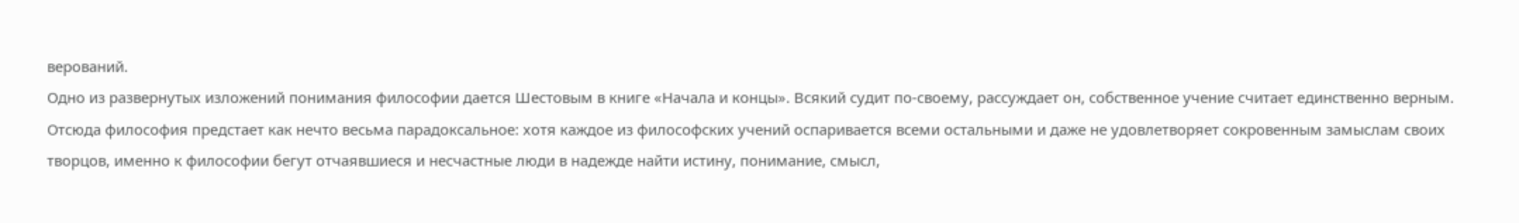верований.
Одно из развернутых изложений понимания философии дается Шестовым в книге «Начала и концы». Всякий судит по-своему, рассуждает он, собственное учение считает единственно верным. Отсюда философия предстает как нечто весьма парадоксальное: хотя каждое из философских учений оспаривается всеми остальными и даже не удовлетворяет сокровенным замыслам своих творцов, именно к философии бегут отчаявшиеся и несчастные люди в надежде найти истину, понимание, смысл,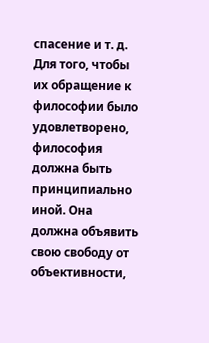спасение и т. д.
Для того, чтобы их обращение к философии было удовлетворено, философия должна быть принципиально иной. Она должна объявить свою свободу от объективности,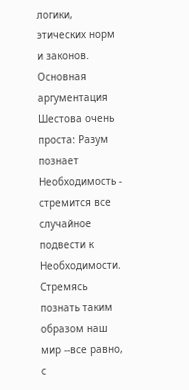логики, этических норм и законов.
Основная аргументация Шестова очень проста: Разум познает Необходимость - стремится все случайное подвести к Необходимости. Стремясь познать таким образом наш мир --все равно, с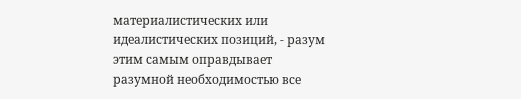материалистических или идеалистических позиций, - разум этим самым оправдывает разумной необходимостью все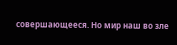совершающееся. Но мир наш во зле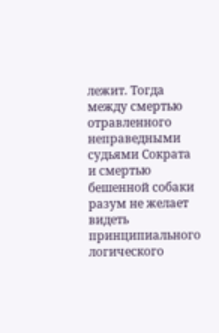лежит. Тогда между смертью отравленного неправедными судьями Сократа и смертью бешенной собаки разум не желает видеть принципиального логического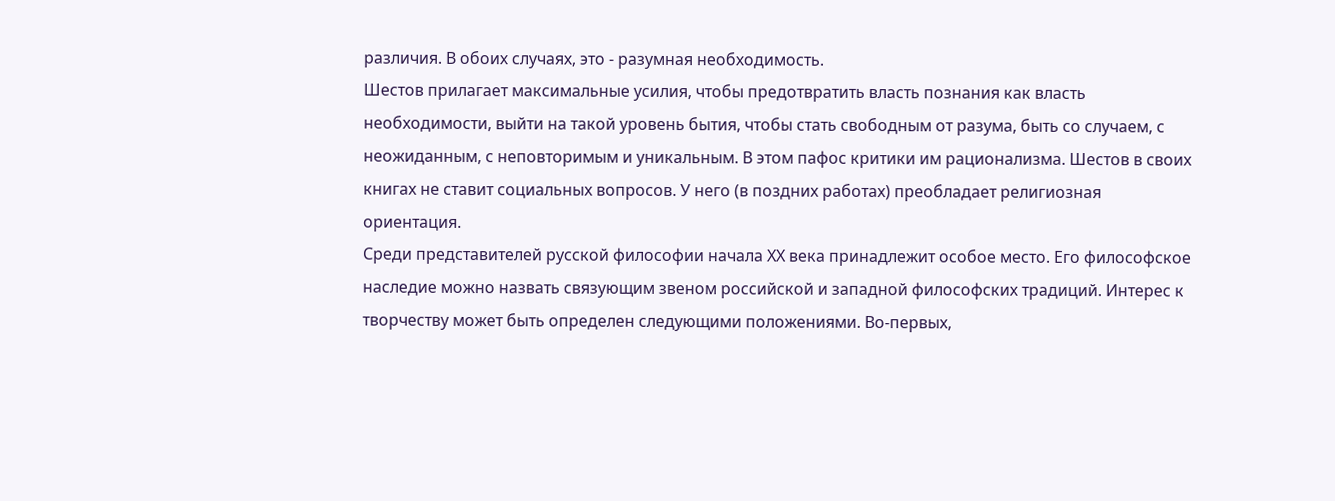различия. В обоих случаях, это - разумная необходимость.
Шестов прилагает максимальные усилия, чтобы предотвратить власть познания как власть необходимости, выйти на такой уровень бытия, чтобы стать свободным от разума, быть со случаем, с неожиданным, с неповторимым и уникальным. В этом пафос критики им рационализма. Шестов в своих книгах не ставит социальных вопросов. У него (в поздних работах) преобладает религиозная ориентация.
Среди представителей русской философии начала ХХ века принадлежит особое место. Его философское наследие можно назвать связующим звеном российской и западной философских традиций. Интерес к творчеству может быть определен следующими положениями. Во-первых,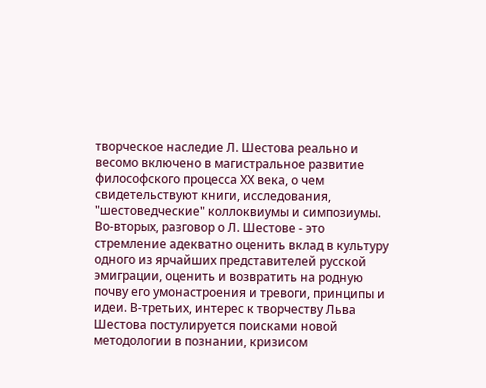творческое наследие Л. Шестова реально и весомо включено в магистральное развитие философского процесса ХХ века, о чем свидетельствуют книги, исследования, "шестоведческие" коллоквиумы и симпозиумы. Во-вторых, разговор о Л. Шестове - это стремление адекватно оценить вклад в культуру одного из ярчайших представителей русской эмиграции, оценить и возвратить на родную почву его умонастроения и тревоги, принципы и идеи. В-третьих, интерес к творчеству Льва Шестова постулируется поисками новой методологии в познании, кризисом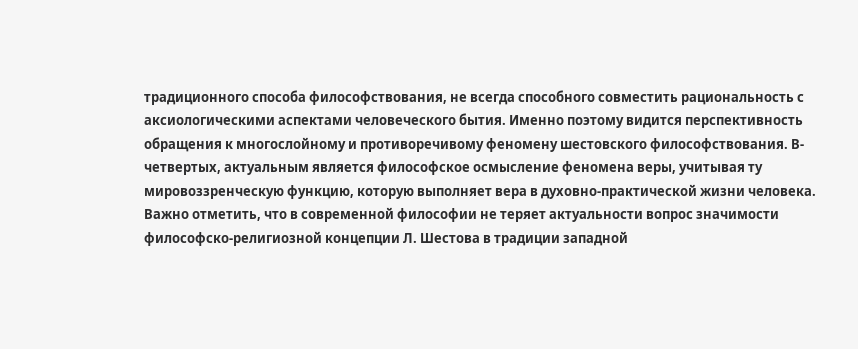традиционного способа философствования, не всегда способного совместить рациональность с аксиологическими аспектами человеческого бытия. Именно поэтому видится перспективность обращения к многослойному и противоречивому феномену шестовского философствования. В-четвертых, актуальным является философское осмысление феномена веры, учитывая ту мировоззренческую функцию, которую выполняет вера в духовно-практической жизни человека. Важно отметить, что в современной философии не теряет актуальности вопрос значимости философско-религиозной концепции Л. Шестова в традиции западной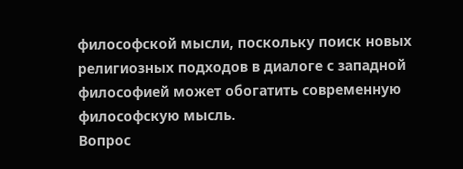философской мысли, поскольку поиск новых религиозных подходов в диалоге с западной философией может обогатить современную философскую мысль.
Вопрос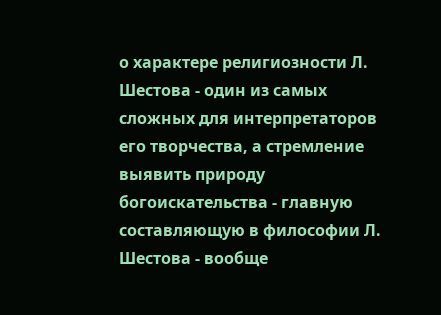о характере религиозности Л. Шестова - один из самых сложных для интерпретаторов его творчества, а стремление выявить природу богоискательства - главную составляющую в философии Л. Шестова - вообще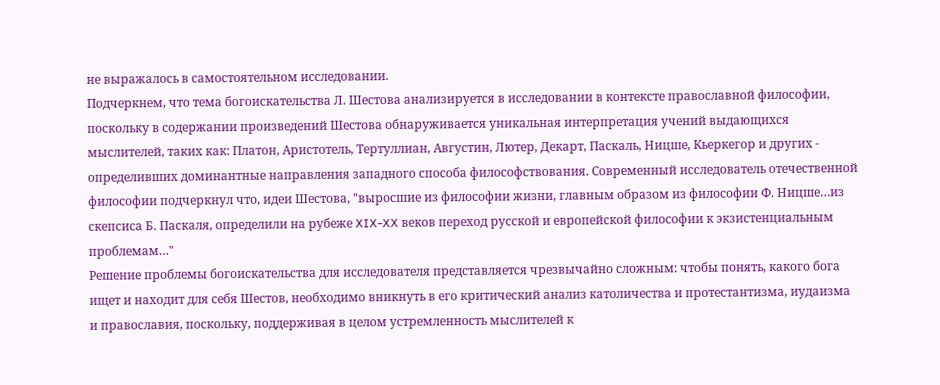не выражалось в самостоятельном исследовании.
Подчеркнем, что тема богоискательства Л. Шестова анализируется в исследовании в контексте православной философии, поскольку в содержании произведений Шестова обнаруживается уникальная интерпретация учений выдающихся мыслителей, таких как: Платон, Аристотель, Тертуллиан, Августин, Лютер, Декарт, Паскаль, Ницше, Кьеркегор и других - определивших доминантные направления западного способа философствования. Современный исследователь отечественной философии подчеркнул что, идеи Шестова, "выросшие из философии жизни, главным образом из философии Ф. Ницше…из скепсиса Б. Паскаля, определили на рубеже XIX-XX веков переход русской и европейской философии к экзистенциальным проблемам…"
Решение проблемы богоискательства для исследователя представляется чрезвычайно сложным: чтобы понять, какого бога ищет и находит для себя Шестов, необходимо вникнуть в его критический анализ католичества и протестантизма, иудаизма и православия, поскольку, поддерживая в целом устремленность мыслителей к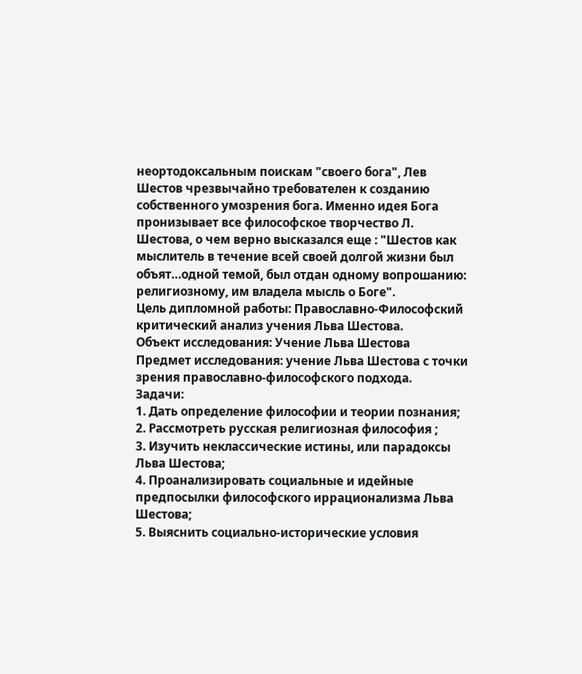неортодоксальным поискам "своего бога", Лев Шестов чрезвычайно требователен к созданию собственного умозрения бога. Именно идея Бога пронизывает все философское творчество Л. Шестова, о чем верно высказался еще : "Шестов как мыслитель в течение всей своей долгой жизни был объят…одной темой, был отдан одному вопрошанию: религиозному, им владела мысль о Боге".
Цель дипломной работы: Православно-Философский критический анализ учения Льва Шестова.
Объект исследования: Учение Льва Шестова
Предмет исследования: учение Льва Шестова с точки зрения православно-философского подхода.
Задачи:
1. Дать определение философии и теории познания;
2. Рассмотреть русская религиозная философия ;
3. Изучить неклассические истины, или парадоксы Льва Шестова;
4. Проанализировать социальные и идейные предпосылки философского иррационализма Льва Шестова;
5. Выяснить социально-исторические условия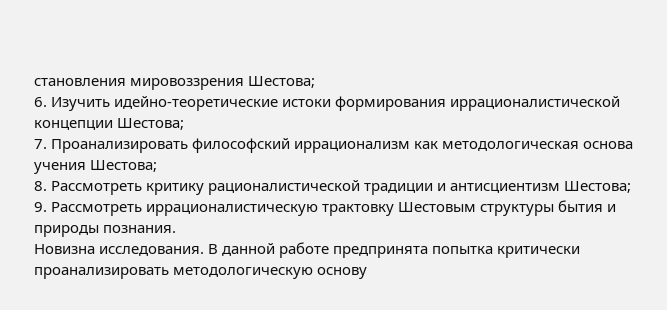становления мировоззрения Шестова;
6. Изучить идейно-теоретические истоки формирования иррационалистической концепции Шестова;
7. Проанализировать философский иррационализм как методологическая основа учения Шестова;
8. Рассмотреть критику рационалистической традиции и антисциентизм Шестова;
9. Рассмотреть иррационалистическую трактовку Шестовым структуры бытия и природы познания.
Новизна исследования. В данной работе предпринята попытка критически проанализировать методологическую основу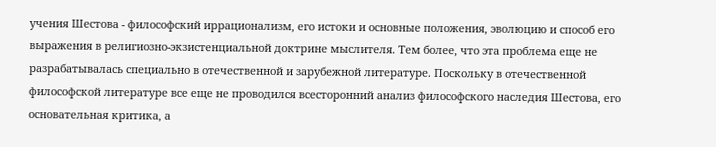учения Шестова - философский иррационализм, его истоки и основные положения, эволюцию и способ его выражения в религиозно-экзистенциальной доктрине мыслителя. Тем более, что эта проблема еще не разрабатывалась специально в отечественной и зарубежной литературе. Поскольку в отечественной философской литературе все еще не проводился всесторонний анализ философского наследия Шестова, его основательная критика, а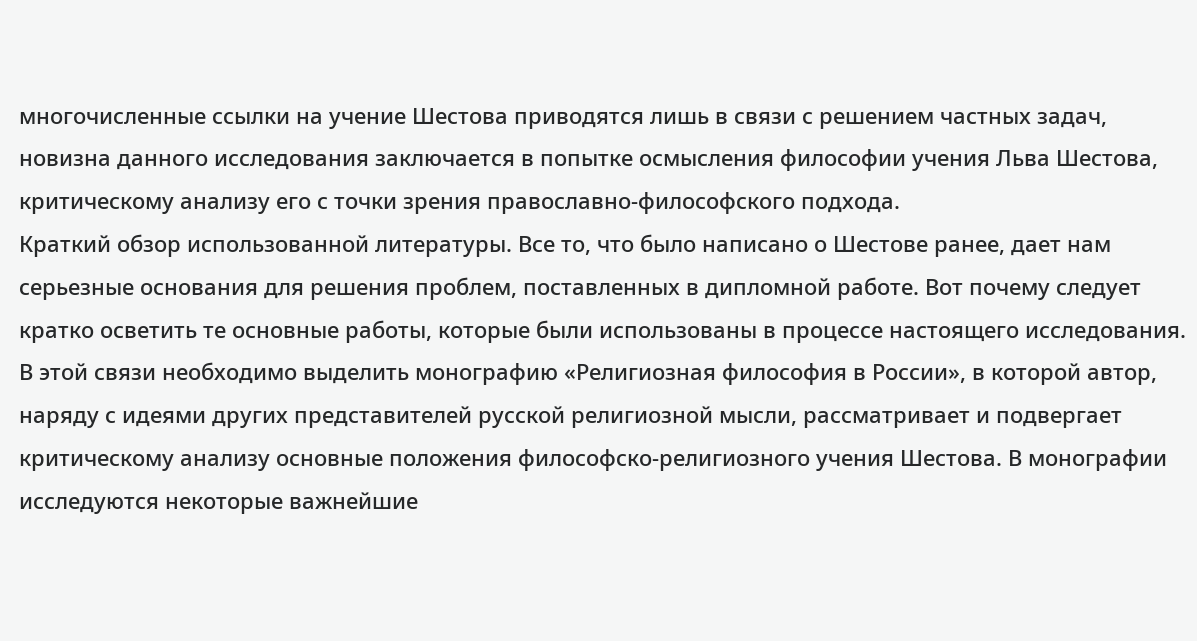многочисленные ссылки на учение Шестова приводятся лишь в связи с решением частных задач, новизна данного исследования заключается в попытке осмысления философии учения Льва Шестова, критическому анализу его с точки зрения православно-философского подхода.
Краткий обзор использованной литературы. Все то, что было написано о Шестове ранее, дает нам серьезные основания для решения проблем, поставленных в дипломной работе. Вот почему следует кратко осветить те основные работы, которые были использованы в процессе настоящего исследования.
В этой связи необходимо выделить монографию «Религиозная философия в России», в которой автор, наряду с идеями других представителей русской религиозной мысли, рассматривает и подвергает критическому анализу основные положения философско-религиозного учения Шестова. В монографии исследуются некоторые важнейшие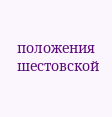положения шестовской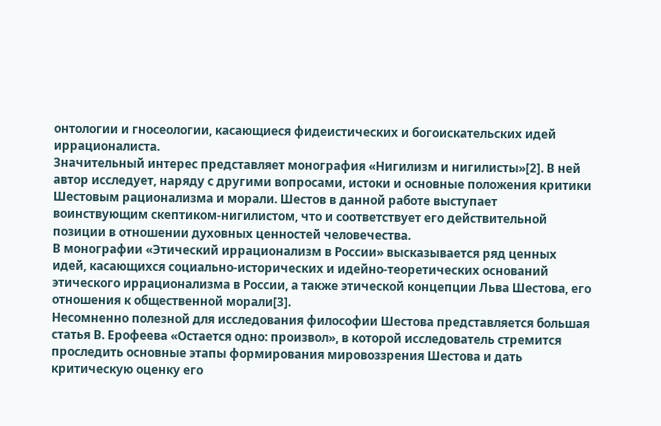онтологии и гносеологии, касающиеся фидеистических и богоискательских идей иррационалиста.
Значительный интерес представляет монография «Нигилизм и нигилисты»[2]. В ней автор исследует, наряду с другими вопросами, истоки и основные положения критики Шестовым рационализма и морали. Шестов в данной работе выступает воинствующим скептиком-нигилистом, что и соответствует его действительной позиции в отношении духовных ценностей человечества.
В монографии «Этический иррационализм в России» высказывается ряд ценных идей, касающихся социально-исторических и идейно-теоретических оснований этического иррационализма в России, а также этической концепции Льва Шестова, его отношения к общественной морали[3].
Несомненно полезной для исследования философии Шестова представляется большая статья В. Ерофеева «Остается одно: произвол», в которой исследователь стремится проследить основные этапы формирования мировоззрения Шестова и дать критическую оценку его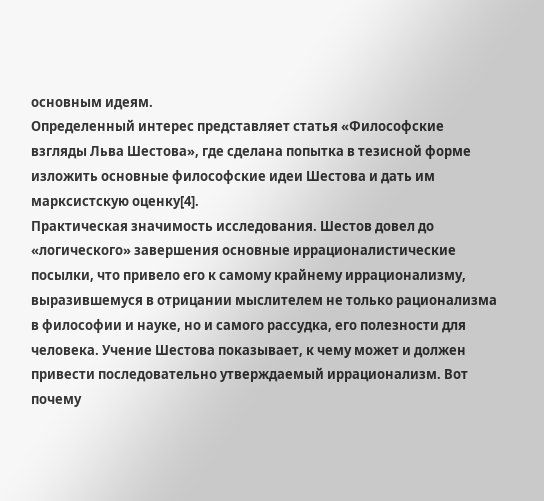основным идеям.
Определенный интерес представляет статья «Философские взгляды Льва Шестова», где сделана попытка в тезисной форме изложить основные философские идеи Шестова и дать им марксистскую оценку[4].
Практическая значимость исследования. Шестов довел до «логического» завершения основные иррационалистические посылки, что привело его к самому крайнему иррационализму, выразившемуся в отрицании мыслителем не только рационализма в философии и науке, но и самого рассудка, его полезности для человека. Учение Шестова показывает, к чему может и должен привести последовательно утверждаемый иррационализм. Вот почему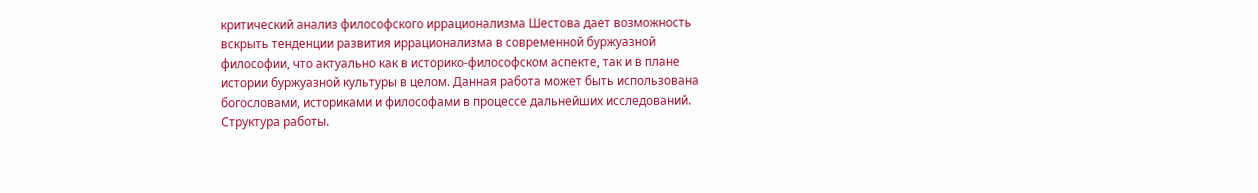критический анализ философского иррационализма Шестова дает возможность вскрыть тенденции развития иррационализма в современной буржуазной философии, что актуально как в историко-философском аспекте, так и в плане истории буржуазной культуры в целом. Данная работа может быть использована богословами, историками и философами в процессе дальнейших исследований.
Структура работы.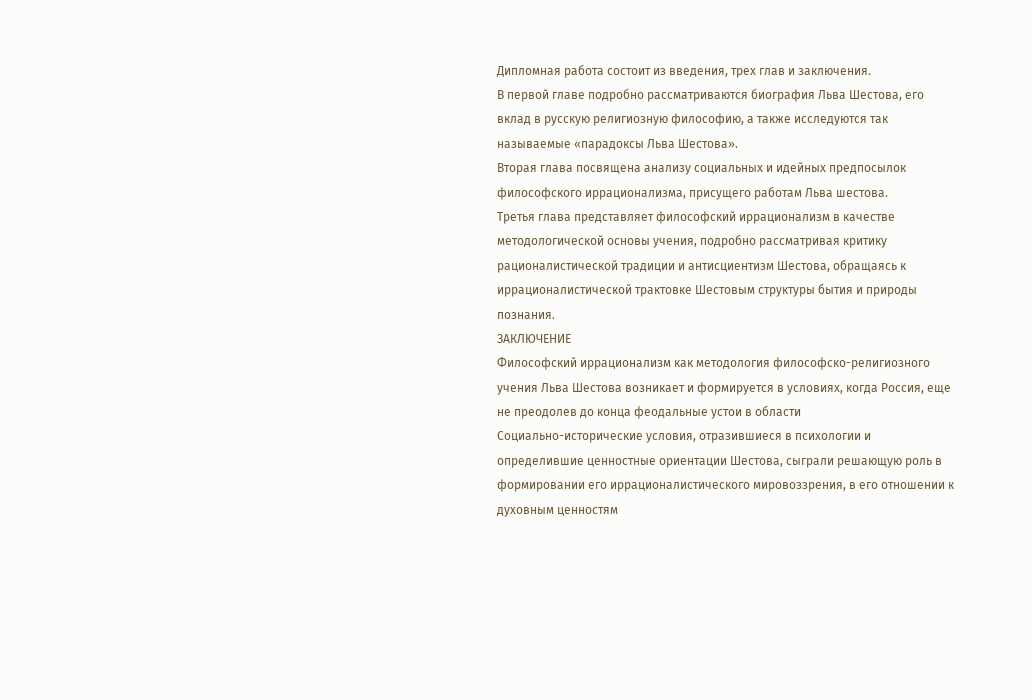Дипломная работа состоит из введения, трех глав и заключения.
В первой главе подробно рассматриваются биография Льва Шестова, его вклад в русскую религиозную философию, а также исследуются так называемые «парадоксы Льва Шестова».
Вторая глава посвящена анализу социальных и идейных предпосылок философского иррационализма, присущего работам Льва шестова.
Третья глава представляет философский иррационализм в качестве методологической основы учения, подробно рассматривая критику рационалистической традиции и антисциентизм Шестова, обращаясь к иррационалистической трактовке Шестовым структуры бытия и природы познания.
ЗАКЛЮЧЕНИЕ
Философский иррационализм как методология философско-религиозного учения Льва Шестова возникает и формируется в условиях, когда Россия, еще не преодолев до конца феодальные устои в области
Социально-исторические условия, отразившиеся в психологии и определившие ценностные ориентации Шестова, сыграли решающую роль в формировании его иррационалистического мировоззрения, в его отношении к духовным ценностям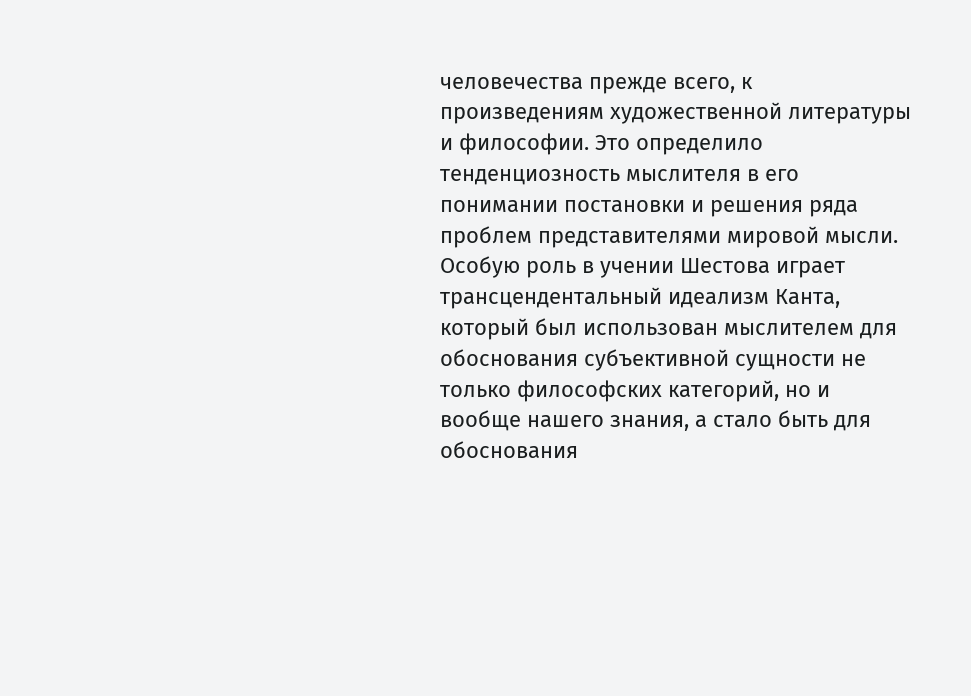человечества прежде всего, к произведениям художественной литературы и философии. Это определило тенденциозность мыслителя в его понимании постановки и решения ряда проблем представителями мировой мысли.
Особую роль в учении Шестова играет трансцендентальный идеализм Канта, который был использован мыслителем для обоснования субъективной сущности не только философских категорий, но и вообще нашего знания, а стало быть для обоснования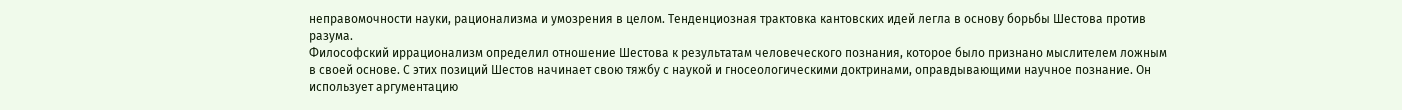неправомочности науки, рационализма и умозрения в целом. Тенденциозная трактовка кантовских идей легла в основу борьбы Шестова против разума.
Философский иррационализм определил отношение Шестова к результатам человеческого познания, которое было признано мыслителем ложным в своей основе. С этих позиций Шестов начинает свою тяжбу с наукой и гносеологическими доктринами, оправдывающими научное познание. Он использует аргументацию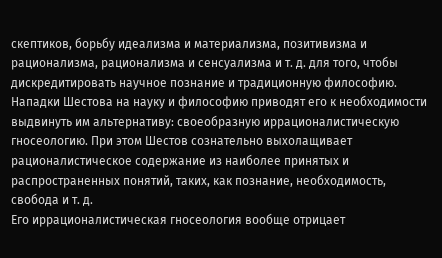скептиков, борьбу идеализма и материализма, позитивизма и рационализма, рационализма и сенсуализма и т. д. для того, чтобы дискредитировать научное познание и традиционную философию. Нападки Шестова на науку и философию приводят его к необходимости выдвинуть им альтернативу: своеобразную иррационалистическую гносеологию. При этом Шестов сознательно выхолащивает рационалистическое содержание из наиболее принятых и распространенных понятий, таких, как познание, необходимость, свобода и т. д.
Его иррационалистическая гносеология вообще отрицает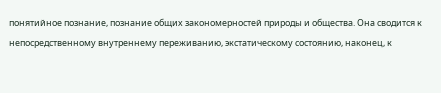понятийное познание, познание общих закономерностей природы и общества. Она сводится к непосредственному внутреннему переживанию, экстатическому состоянию, наконец, к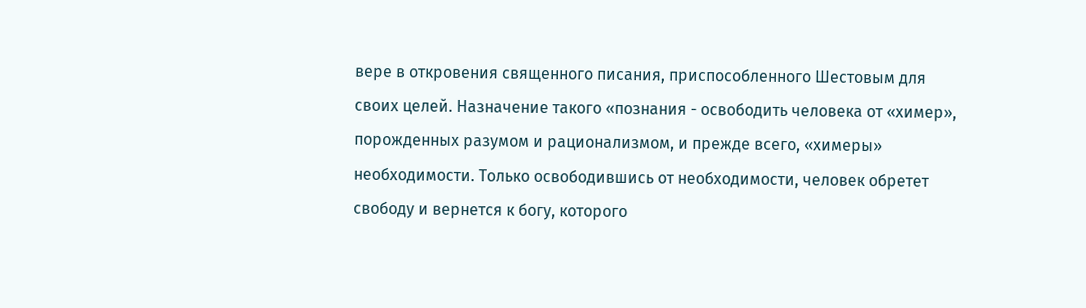вере в откровения священного писания, приспособленного Шестовым для своих целей. Назначение такого «познания - освободить человека от «химер», порожденных разумом и рационализмом, и прежде всего, «химеры» необходимости. Только освободившись от необходимости, человек обретет свободу и вернется к богу, которого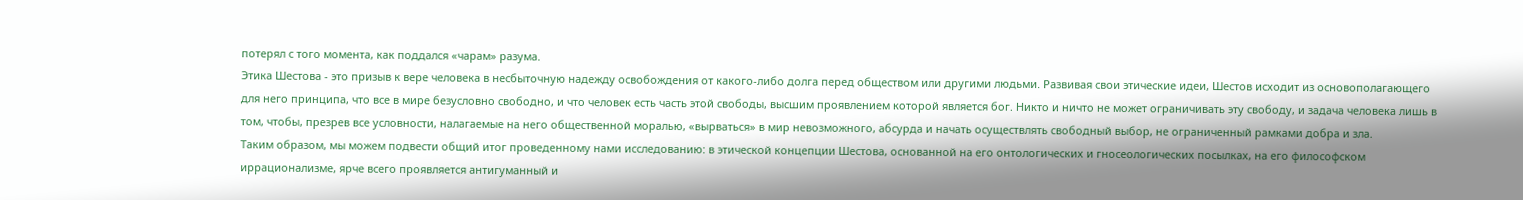потерял с того момента, как поддался «чарам» разума.
Этика Шестова - это призыв к вере человека в несбыточную надежду освобождения от какого-либо долга перед обществом или другими людьми. Развивая свои этические идеи, Шестов исходит из основополагающего для него принципа, что все в мире безусловно свободно, и что человек есть часть этой свободы, высшим проявлением которой является бог. Никто и ничто не может ограничивать эту свободу, и задача человека лишь в том, чтобы, презрев все условности, налагаемые на него общественной моралью, «вырваться» в мир невозможного, абсурда и начать осуществлять свободный выбор, не ограниченный рамками добра и зла.
Таким образом, мы можем подвести общий итог проведенному нами исследованию: в этической концепции Шестова, основанной на его онтологических и гносеологических посылках, на его философском иррационализме, ярче всего проявляется антигуманный и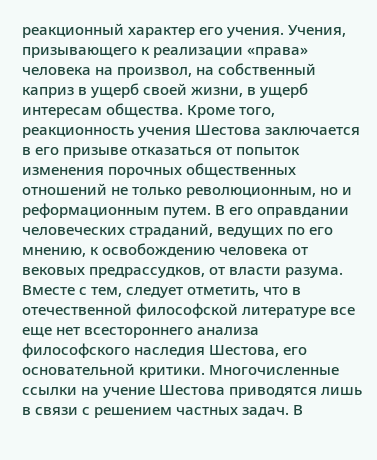реакционный характер его учения. Учения, призывающего к реализации «права» человека на произвол, на собственный каприз в ущерб своей жизни, в ущерб интересам общества. Кроме того, реакционность учения Шестова заключается в его призыве отказаться от попыток изменения порочных общественных отношений не только революционным, но и реформационным путем. В его оправдании человеческих страданий, ведущих по его мнению, к освобождению человека от вековых предрассудков, от власти разума.
Вместе с тем, следует отметить, что в отечественной философской литературе все еще нет всестороннего анализа философского наследия Шестова, его основательной критики. Многочисленные ссылки на учение Шестова приводятся лишь в связи с решением частных задач. В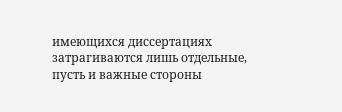имеющихся диссертациях затрагиваются лишь отдельные, пусть и важные стороны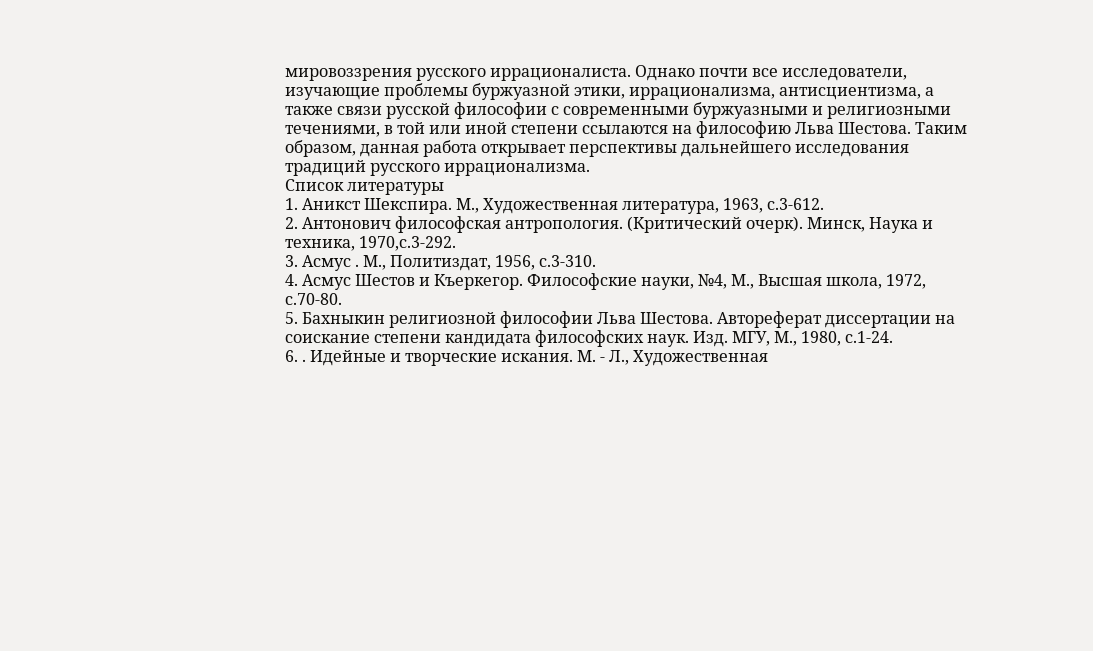мировоззрения русского иррационалиста. Однако почти все исследователи, изучающие проблемы буржуазной этики, иррационализма, антисциентизма, а также связи русской философии с современными буржуазными и религиозными течениями, в той или иной степени ссылаются на философию Льва Шестова. Таким образом, данная работа открывает перспективы дальнейшего исследования традиций русского иррационализма.
Список литературы
1. Аникст Шекспира. М., Художественная литература, 1963, с.3-612.
2. Антонович философская антропология. (Критический очерк). Минск, Наука и техника, 1970,с.3-292.
3. Асмус . М., Политиздат, 1956, с.3-310.
4. Асмус Шестов и Къеркегор. Философские науки, №4, М., Высшая школа, 1972, с.70-80.
5. Бахныкин религиозной философии Льва Шестова. Автореферат диссертации на соискание степени кандидата философских наук. Изд. МГУ, М., 1980, с.1-24.
6. . Идейные и творческие искания. М. - Л., Художественная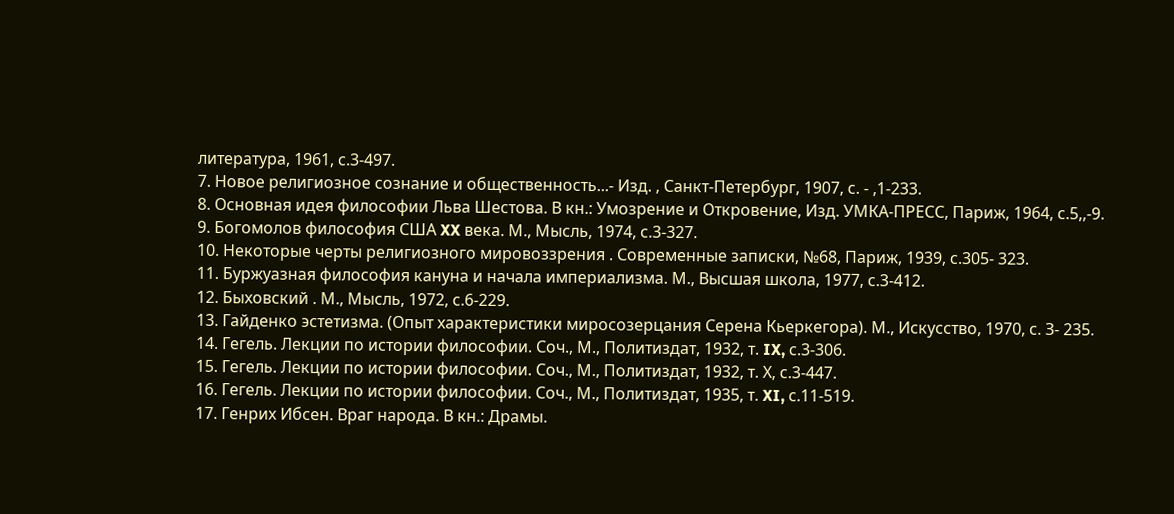литература, 1961, с.3-497.
7. Новое религиозное сознание и общественность...- Изд. , Санкт-Петербург, 1907, с. - ,1-233.
8. Основная идея философии Льва Шестова. В кн.: Умозрение и Откровение, Изд. УМКА-ПРЕСС, Париж, 1964, с.5,,-9.
9. Богомолов философия США XX века. М., Мысль, 1974, с.3-327.
10. Некоторые черты религиозного мировоззрения . Современные записки, №68, Париж, 1939, с.305- 323.
11. Буржуазная философия кануна и начала империализма. М., Высшая школа, 1977, с.3-412.
12. Быховский . М., Мысль, 1972, с.6-229.
13. Гайденко эстетизма. (Опыт характеристики миросозерцания Серена Кьеркегора). М., Искусство, 1970, с. З- 235.
14. Гегель. Лекции по истории философии. Соч., М., Политиздат, 1932, т. IX, с.3-306.
15. Гегель. Лекции по истории философии. Соч., М., Политиздат, 1932, т. Х, с.3-447.
16. Гегель. Лекции по истории философии. Соч., М., Политиздат, 1935, т. XI, с.11-519.
17. Генрих Ибсен. Враг народа. В кн.: Драмы.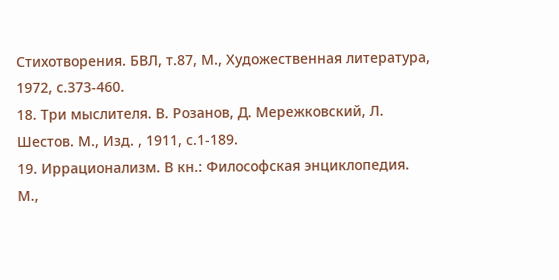Стихотворения. БВЛ, т.87, М., Художественная литература, 1972, с.373-460.
18. Три мыслителя. В. Розанов, Д. Мережковский, Л. Шестов. М., Изд. , 1911, с.1-189.
19. Иррационализм. В кн.: Философская энциклопедия. М.,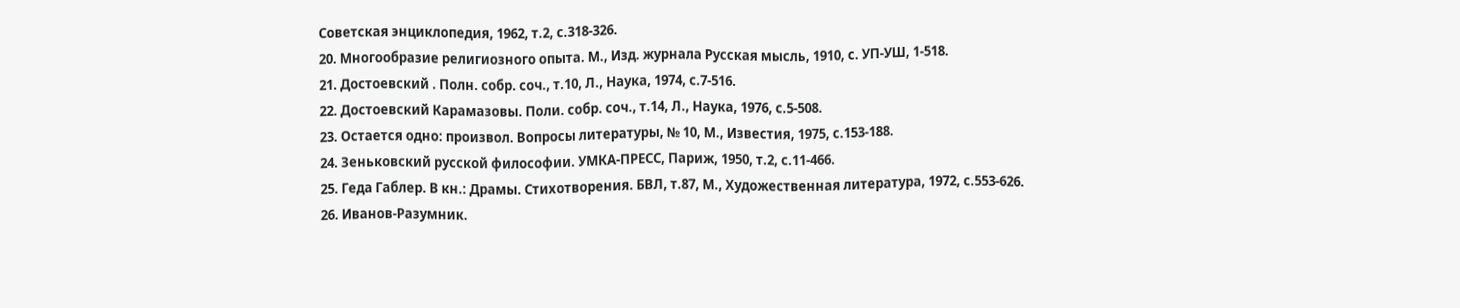Советская энциклопедия, 1962, т.2, с.318-326.
20. Многообразие религиозного опыта. М., Изд. журнала Русская мысль, 1910, с. УП-УШ, 1-518.
21. Достоевский . Полн. собр. соч., т.10, Л., Наука, 1974, с.7-516.
22. Достоевский Карамазовы. Поли. собр. соч., т.14, Л., Наука, 1976, с.5-508.
23. Остается одно: произвол. Вопросы литературы, № 10, М., Известия, 1975, с.153-188.
24. Зеньковский русской философии. УМКА-ПРЕСС, Париж, 1950, т.2, с.11-466.
25. Геда Габлер. В кн.: Драмы. Стихотворения. БВЛ, т.87, М., Художественная литература, 1972, с.553-626.
26. Иванов-Разумник.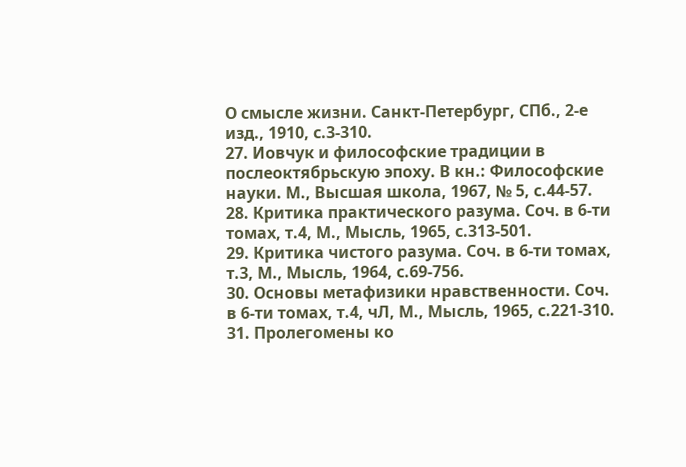О смысле жизни. Санкт-Петербург, СПб., 2-е изд., 1910, с.3-310.
27. Иовчук и философские традиции в послеоктябрьскую эпоху. В кн.: Философские науки. М., Высшая школа, 1967, № 5, с.44-57.
28. Критика практического разума. Соч. в 6-ти томах, т.4, М., Мысль, 1965, с.313-501.
29. Критика чистого разума. Соч. в 6-ти томах, т.3, М., Мысль, 1964, с.69-756.
30. Основы метафизики нравственности. Соч. в 6-ти томах, т.4, чЛ, М., Мысль, 1965, с.221-310.
31. Пролегомены ко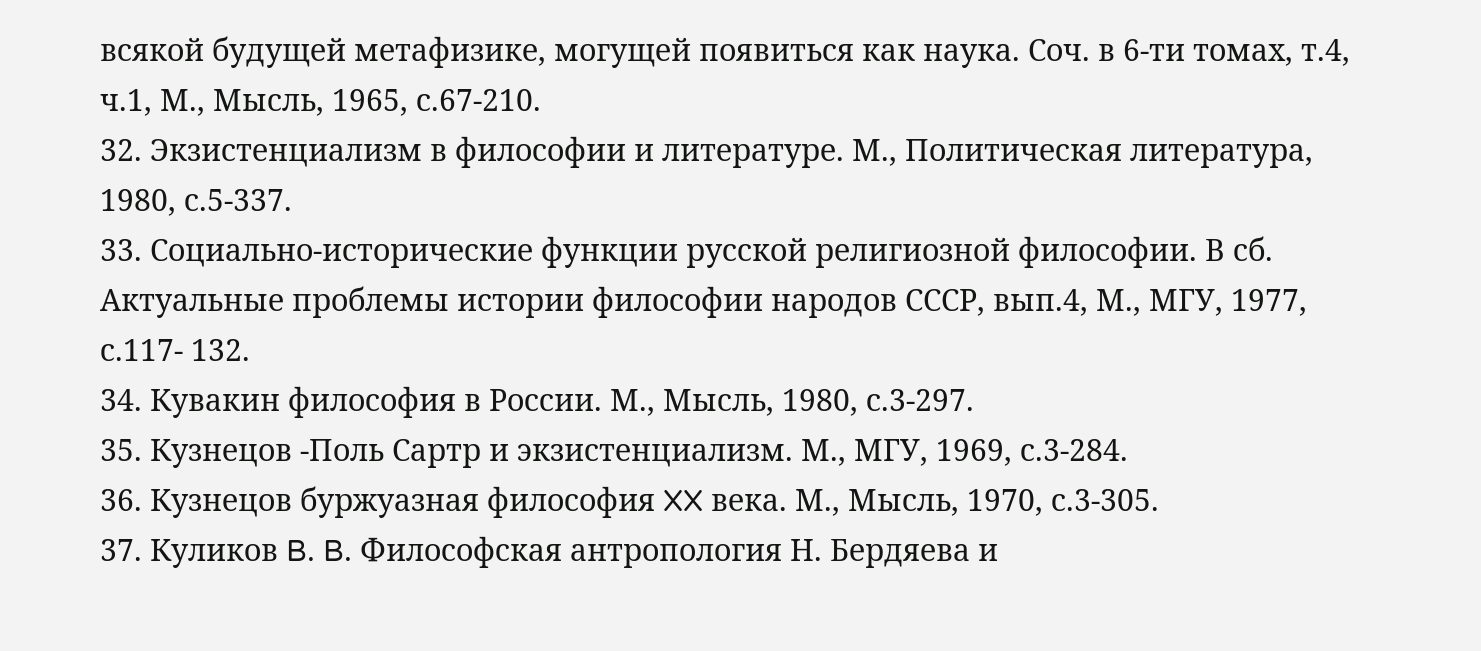всякой будущей метафизике, могущей появиться как наука. Соч. в 6-ти томах, т.4, ч.1, М., Мысль, 1965, с.67-210.
32. Экзистенциализм в философии и литературе. М., Политическая литература, 1980, с.5-337.
33. Социально-исторические функции русской религиозной философии. В сб. Актуальные проблемы истории философии народов СССР, вып.4, М., МГУ, 1977, с.117- 132.
34. Кувакин философия в России. М., Мысль, 1980, с.3-297.
35. Кузнецов -Поль Сартр и экзистенциализм. М., МГУ, 1969, с.3-284.
36. Кузнецов буржуазная философия XX века. М., Мысль, 1970, с.3-305.
37. Куликов B. B. Философская антропология Н. Бердяева и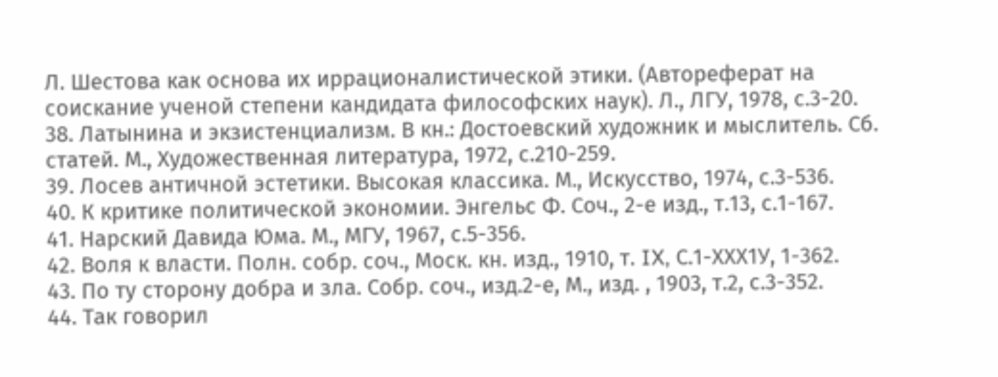Л. Шестова как основа их иррационалистической этики. (Автореферат на соискание ученой степени кандидата философских наук). Л., ЛГУ, 1978, с.3-20.
38. Латынина и экзистенциализм. В кн.: Достоевский художник и мыслитель. Сб. статей. М., Художественная литература, 1972, с.210-259.
39. Лосев античной эстетики. Высокая классика. М., Искусство, 1974, с.3-536.
40. К критике политической экономии. Энгельс Ф. Соч., 2-е изд., т.13, с.1-167.
41. Нарский Давида Юма. М., МГУ, 1967, с.5-356.
42. Воля к власти. Полн. собр. соч., Моск. кн. изд., 1910, т. IX, С.1-ХХХ1У, 1-362.
43. По ту сторону добра и зла. Собр. соч., изд.2-е, М., изд. , 1903, т.2, с.3-352.
44. Так говорил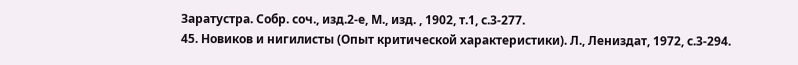Заратустра. Собр. соч., изд.2-е, М., изд. , 1902, т.1, с.3-277.
45. Новиков и нигилисты (Опыт критической характеристики). Л., Лениздат, 1972, с.3-294.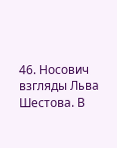46. Носович взгляды Льва Шестова. В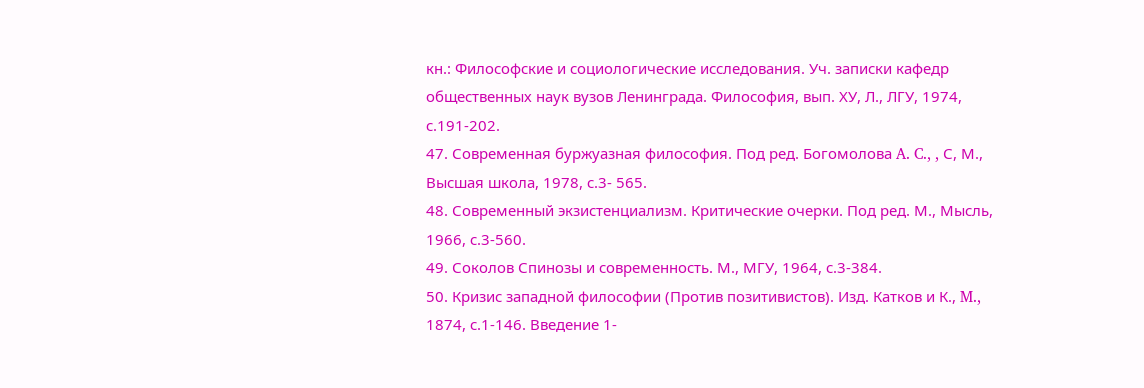кн.: Философские и социологические исследования. Уч. записки кафедр общественных наук вузов Ленинграда. Философия, вып. ХУ, Л., ЛГУ, 1974, с.191-202.
47. Современная буржуазная философия. Под ред. Богомолова A. C., , С, М., Высшая школа, 1978, с.3- 565.
48. Современный экзистенциализм. Критические очерки. Под ред. М., Мысль, 1966, с.3-560.
49. Соколов Спинозы и современность. М., МГУ, 1964, с.3-384.
50. Кризис западной философии (Против позитивистов). Изд. Катков и К., M., 1874, с.1-146. Введение 1-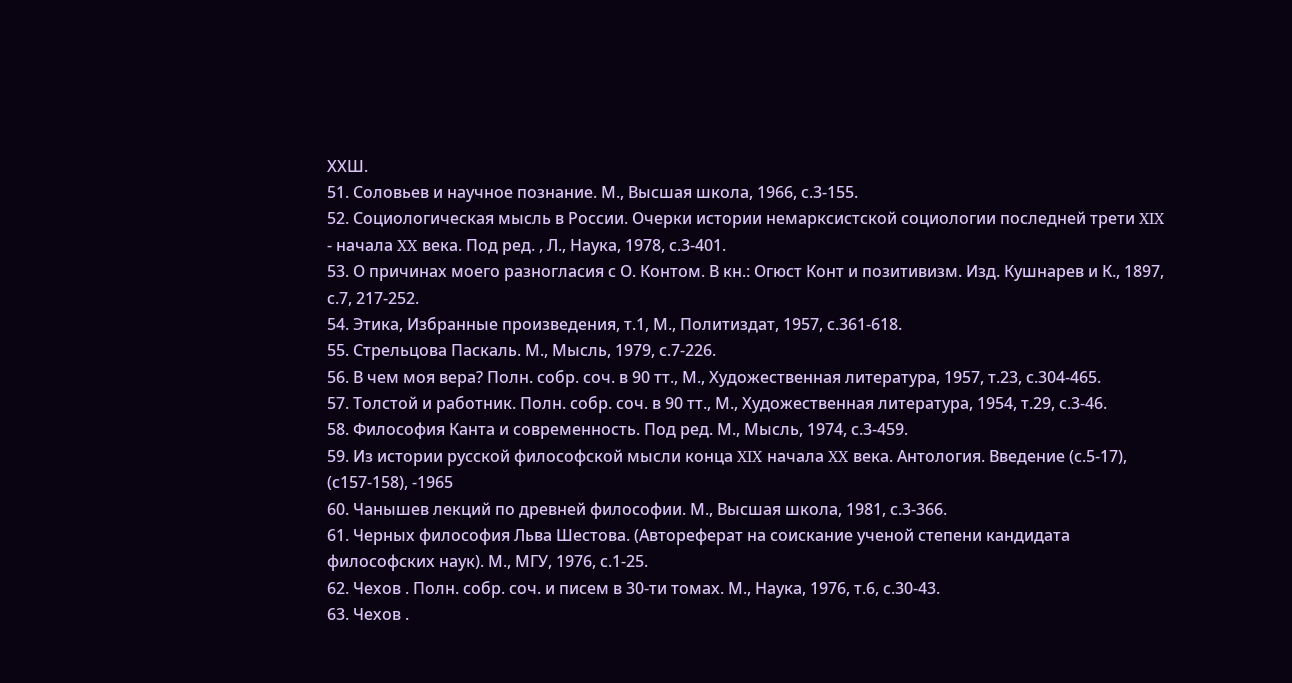ХХШ.
51. Соловьев и научное познание. М., Высшая школа, 1966, с.3-155.
52. Социологическая мысль в России. Очерки истории немарксистской социологии последней трети XIX - начала XX века. Под ред. , Л., Наука, 1978, с.3-401.
53. О причинах моего разногласия с О. Контом. В кн.: Огюст Конт и позитивизм. Изд. Кушнарев и К., 1897, с.7, 217-252.
54. Этика, Избранные произведения, т.1, М., Политиздат, 1957, с.361-618.
55. Стрельцова Паскаль. М., Мысль, 1979, с.7-226.
56. В чем моя вера? Полн. собр. соч. в 90 тт., М., Художественная литература, 1957, т.23, с.304-465.
57. Толстой и работник. Полн. собр. соч. в 90 тт., М., Художественная литература, 1954, т.29, с.3-46.
58. Философия Канта и современность. Под ред. М., Мысль, 1974, с.3-459.
59. Из истории русской философской мысли конца XIX начала XX века. Антология. Введение (с.5-17), (с157-158), -1965
60. Чанышев лекций по древней философии. М., Высшая школа, 1981, с.3-366.
61. Черных философия Льва Шестова. (Автореферат на соискание ученой степени кандидата философских наук). М., МГУ, 1976, с.1-25.
62. Чехов . Полн. собр. соч. и писем в 30-ти томах. М., Наука, 1976, т.6, с.30-43.
63. Чехов .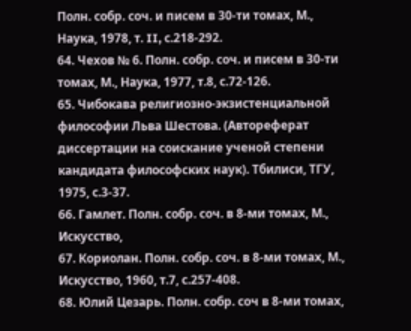Полн. собр. соч. и писем в 30-ти томах, М., Наука, 1978, т. II, с.218-292.
64. Чехов № 6. Полн. собр. соч. и писем в 30-ти томах, М., Наука, 1977, т.8, с.72-126.
65. Чибокава религиозно-экзистенциальной философии Льва Шестова. (Автореферат диссертации на соискание ученой степени кандидата философских наук). Тбилиси, ТГУ, 1975, с.3-37.
66. Гамлет. Полн. собр. соч. в 8-ми томах, М., Искусство,
67. Кориолан. Полн. собр. соч. в 8-ми томах, М., Искусство, 1960, т.7, с.257-408.
68. Юлий Цезарь. Полн. собр. соч в 8-ми томах,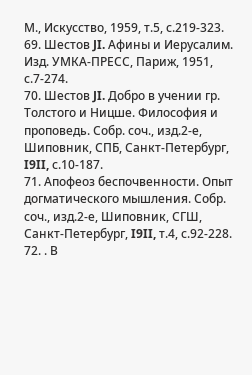М., Искусство, 1959, т.5, с.219-323.
69. Шестов JI. Афины и Иерусалим. Изд. УМКА-ПРЕСС, Париж, 1951, с.7-274.
70. Шестов JI. Добро в учении гр. Толстого и Ницше. Философия и проповедь. Собр. соч., изд.2-е, Шиповник, СПБ, Санкт-Петербург, I9II, с.10-187.
71. Апофеоз беспочвенности. Опыт догматического мышления. Собр. соч., изд.2-е, Шиповник, СГШ, Санкт-Петербург, I9II, т.4, с.92-228.
72. . В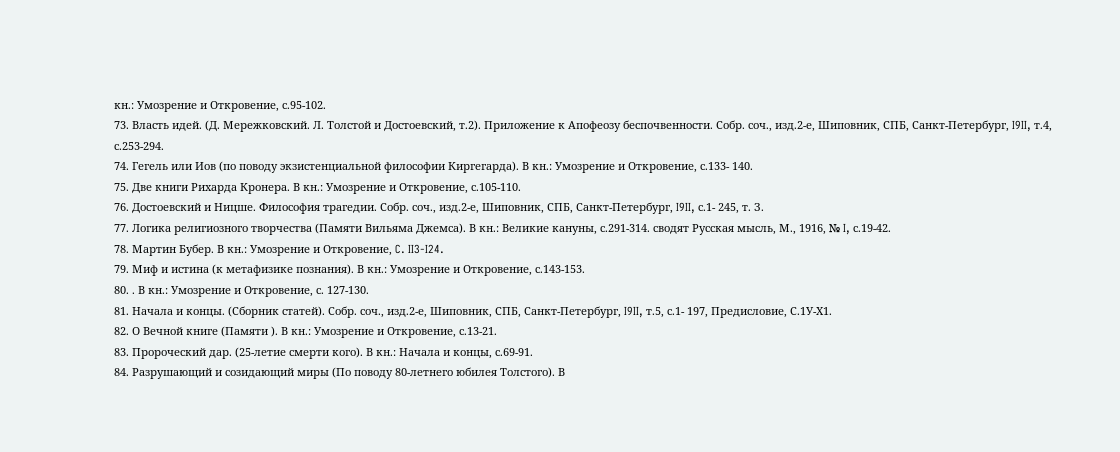кн.: Умозрение и Откровение, с.95-102.
73. Власть идей. (Д. Мережковский. Л. Толстой и Достоевский, т.2). Приложение к Апофеозу беспочвенности. Собр. соч., изд.2-е, Шиповник, СПБ, Санкт-Петербург, I9II, т.4, с.253-294.
74. Гегель или Иов (по поводу экзистенциальной философии Киргегарда). В кн.: Умозрение и Откровение, с.133- 140.
75. Две книги Рихарда Кронера. В кн.: Умозрение и Откровение, с.105-110.
76. Достоевский и Ницше. Философия трагедии. Собр. соч., изд.2-е, Шиповник, СПБ, Санкт-Петербург, I9II, с.1- 245, т. З.
77. Логика религиозного творчества (Памяти Вильяма Джемса). В кн.: Великие кануны, с.291-314. сводят Русская мысль, М., 1916, № I, с.19-42.
78. Мартин Бубер. В кн.: Умозрение и Откровение, C. II3-I24.
79. Миф и истина (к метафизике познания). В кн.: Умозрение и Откровение, с.143-153.
80. . В кн.: Умозрение и Откровение, с. 127-130.
81. Начала и концы. (Сборник статей). Собр. соч., изд.2-е, Шиповник, СПБ, Санкт-Петербург, I9II, т.5, с.1- 197, Предисловие, С.1У-Х1.
82. О Вечной книге (Памяти ). В кн.: Умозрение и Откровение, с.13-21.
83. Пророческий дар. (25-летие смерти кого). В кн.: Начала и концы, с.69-91.
84. Разрушающий и созидающий миры (По поводу 80-летнего юбилея Толстого). В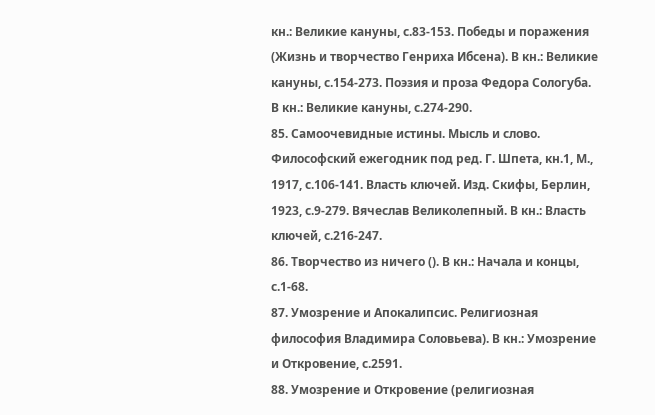кн.: Великие кануны, с.83-153. Победы и поражения (Жизнь и творчество Генриха Ибсена). В кн.: Великие кануны, с.154-273. Поэзия и проза Федора Сологуба. В кн.: Великие кануны, с.274-290.
85. Самоочевидные истины. Мысль и слово. Философский ежегодник под ред. Г. Шпета, кн.1, М., 1917, с.106-141. Власть ключей. Изд. Скифы, Берлин, 1923, с.9-279. Вячеслав Великолепный. В кн.: Власть ключей, с.216-247.
86. Творчество из ничего (). В кн.: Начала и концы, с.1-68.
87. Умозрение и Апокалипсис. Религиозная философия Владимира Соловьева). В кн.: Умозрение и Откровение, с.2591.
88. Умозрение и Откровение (религиозная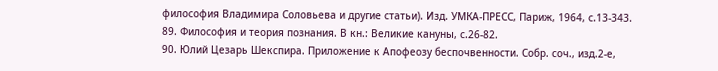философия Владимира Соловьева и другие статьи). Изд. УМКА-ПРЕСС, Париж, 1964, с.13-343.
89. Философия и теория познания. В кн.: Великие кануны, с.26-82.
90. Юлий Цезарь Шекспира. Приложение к Апофеозу беспочвенности. Собр. соч., изд.2-е,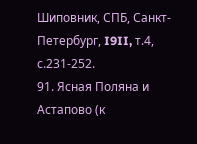Шиповник, СПБ, Санкт-Петербург, I9II, т.4, с.231-252.
91. Ясная Поляна и Астапово (к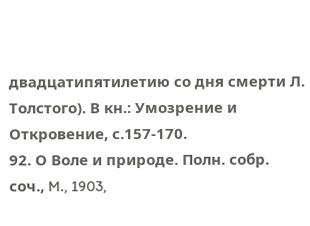двадцатипятилетию со дня смерти Л. Толстого). В кн.: Умозрение и Откровение, с.157-170.
92. О Воле и природе. Полн. собр. соч., M., 1903,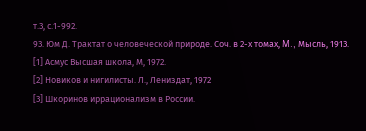т.3, с.1-992.
93. Юм Д. Трактат о человеческой природе. Соч. в 2-х томах, M., Мысль, 1913.
[1] Асмус Высшая школа, М, 1972.
[2] Новиков и нигилисты. Л., Лениздат, 1972
[3] Шкоринов иррационализм в России.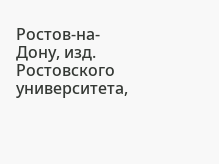Ростов-на-Дону, изд. Ростовского университета,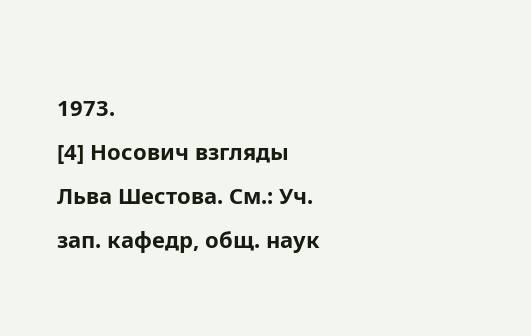1973.
[4] Носович взгляды Льва Шестова. См.: Уч. зап. кафедр, общ. наук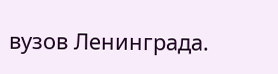вузов Ленинграда.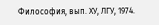Философия, вып. ХУ, ЛГУ, 1974.